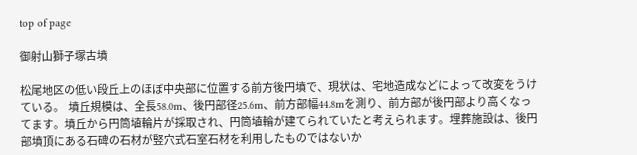top of page

御射山獅子塚古墳

松尾地区の低い段丘上のほぼ中央部に位置する前方後円墳で、現状は、宅地造成などによって改変をうけている。  墳丘規模は、全長58.0m、後円部径25.6m、前方部幅44.8mを測り、前方部が後円部より高くなってます。墳丘から円筒埴輪片が採取され、円筒埴輪が建てられていたと考えられます。埋葬施設は、後円部墳頂にある石碑の石材が竪穴式石室石材を利用したものではないか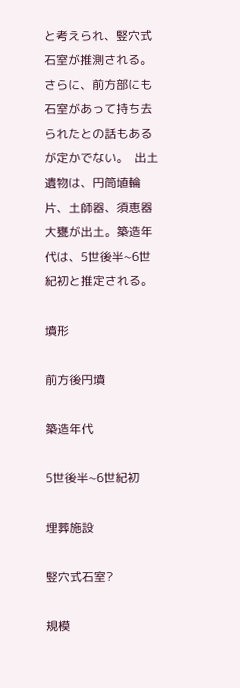と考えられ、竪穴式石室が推測される。さらに、前方部にも石室があって持ち去られたとの話もあるが定かでない。  出土遺物は、円筒埴輪片、土師器、須恵器大甕が出土。築造年代は、5世後半~6世紀初と推定される。

墳形

前方後円墳

築造年代

5世後半~6世紀初

埋葬施設

竪穴式石室?

規模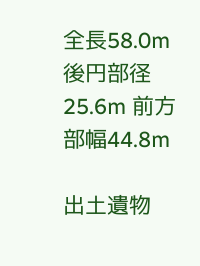全長58.0m 後円部径25.6m 前方部幅44.8m

出土遺物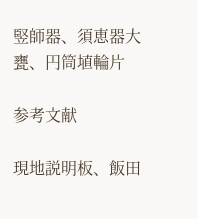竪師器、須恵器大甕、円筒埴輪片

参考文献

現地説明板、飯田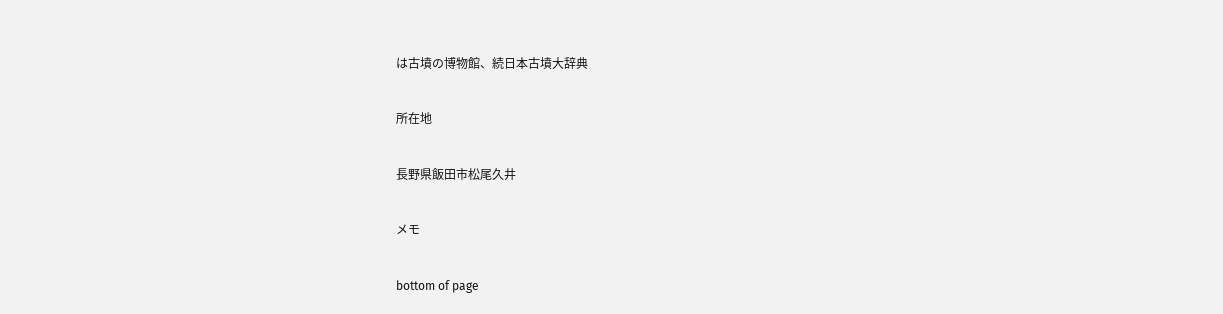は古墳の博物館、続日本古墳大辞典

所在地

長野県飯田市松尾久井

メモ

bottom of page